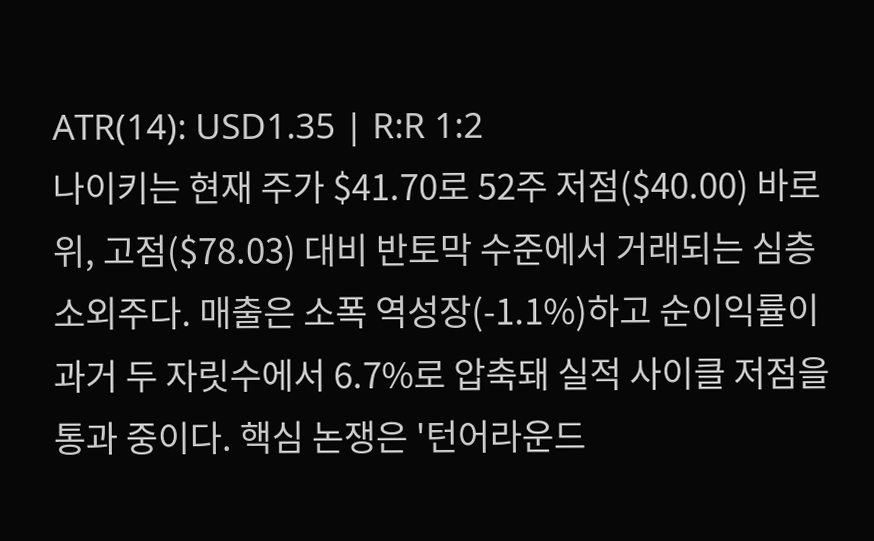ATR(14): USD1.35 | R:R 1:2
나이키는 현재 주가 $41.70로 52주 저점($40.00) 바로 위, 고점($78.03) 대비 반토막 수준에서 거래되는 심층 소외주다. 매출은 소폭 역성장(-1.1%)하고 순이익률이 과거 두 자릿수에서 6.7%로 압축돼 실적 사이클 저점을 통과 중이다. 핵심 논쟁은 '턴어라운드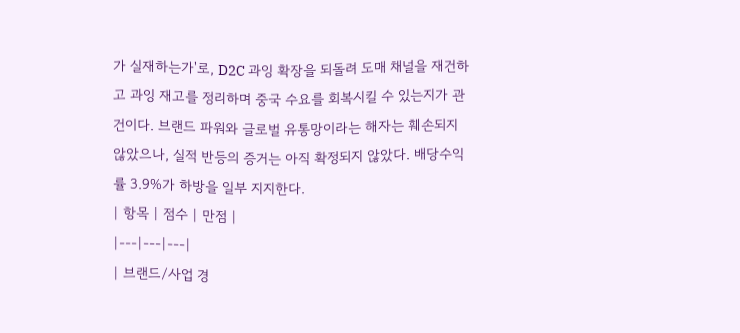가 실재하는가'로, D2C 과잉 확장을 되돌려 도매 채널을 재건하고 과잉 재고를 정리하며 중국 수요를 회복시킬 수 있는지가 관건이다. 브랜드 파워와 글로벌 유통망이라는 해자는 훼손되지 않았으나, 실적 반등의 증거는 아직 확정되지 않았다. 배당수익률 3.9%가 하방을 일부 지지한다.
| 항목 | 점수 | 만점 |
|---|---|---|
| 브랜드/사업 경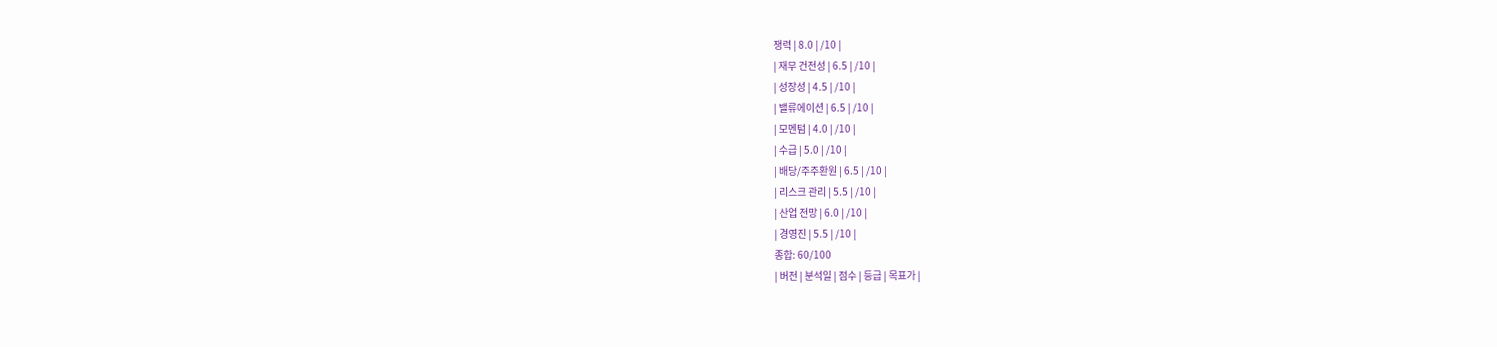쟁력 | 8.0 | /10 |
| 재무 건전성 | 6.5 | /10 |
| 성장성 | 4.5 | /10 |
| 밸류에이션 | 6.5 | /10 |
| 모멘텀 | 4.0 | /10 |
| 수급 | 5.0 | /10 |
| 배당/주주환원 | 6.5 | /10 |
| 리스크 관리 | 5.5 | /10 |
| 산업 전망 | 6.0 | /10 |
| 경영진 | 5.5 | /10 |
종합: 60/100
| 버전 | 분석일 | 점수 | 등급 | 목표가 |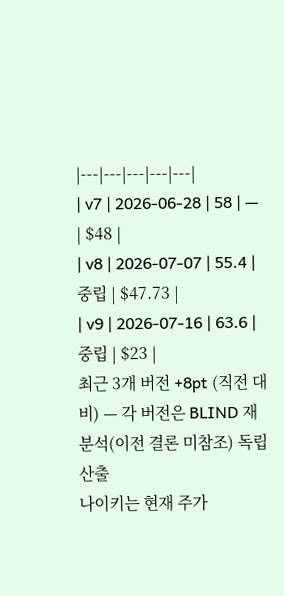|---|---|---|---|---|
| v7 | 2026-06-28 | 58 | — | $48 |
| v8 | 2026-07-07 | 55.4 | 중립 | $47.73 |
| v9 | 2026-07-16 | 63.6 | 중립 | $23 |
최근 3개 버전 +8pt (직전 대비) — 각 버전은 BLIND 재분석(이전 결론 미참조) 독립 산출
나이키는 현재 주가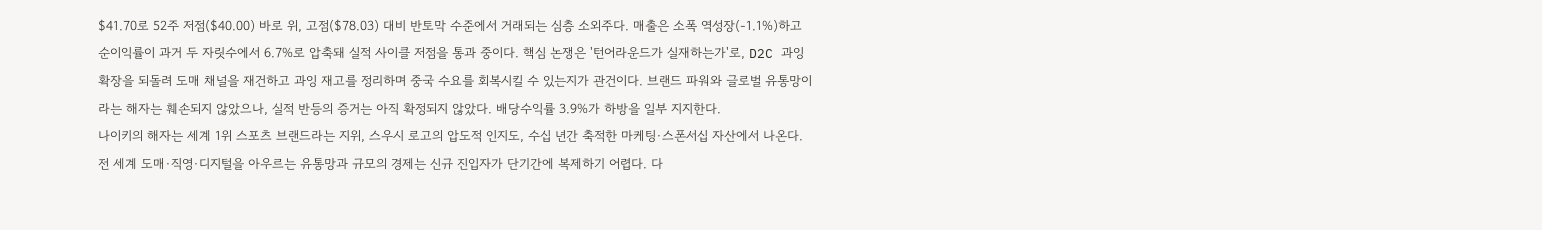$41.70로 52주 저점($40.00) 바로 위, 고점($78.03) 대비 반토막 수준에서 거래되는 심층 소외주다. 매출은 소폭 역성장(-1.1%)하고 순이익률이 과거 두 자릿수에서 6.7%로 압축돼 실적 사이클 저점을 통과 중이다. 핵심 논쟁은 '턴어라운드가 실재하는가'로, D2C 과잉 확장을 되돌려 도매 채널을 재건하고 과잉 재고를 정리하며 중국 수요를 회복시킬 수 있는지가 관건이다. 브랜드 파워와 글로벌 유통망이라는 해자는 훼손되지 않았으나, 실적 반등의 증거는 아직 확정되지 않았다. 배당수익률 3.9%가 하방을 일부 지지한다.
나이키의 해자는 세계 1위 스포츠 브랜드라는 지위, 스우시 로고의 압도적 인지도, 수십 년간 축적한 마케팅·스폰서십 자산에서 나온다. 전 세계 도매·직영·디지털을 아우르는 유통망과 규모의 경제는 신규 진입자가 단기간에 복제하기 어렵다. 다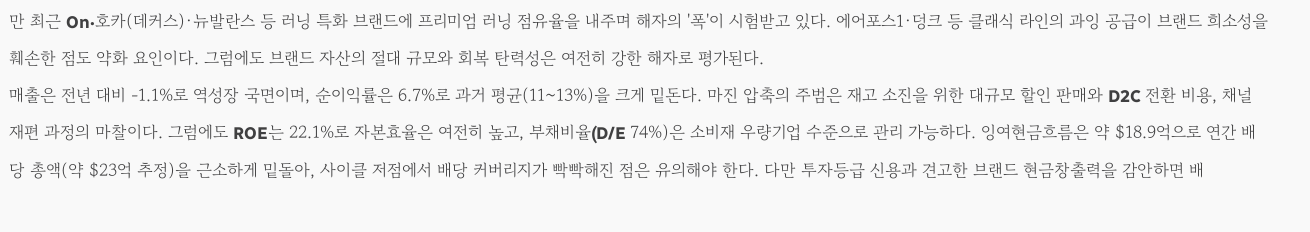만 최근 On·호카(데커스)·뉴발란스 등 러닝 특화 브랜드에 프리미엄 러닝 점유율을 내주며 해자의 '폭'이 시험받고 있다. 에어포스1·덩크 등 클래식 라인의 과잉 공급이 브랜드 희소성을 훼손한 점도 약화 요인이다. 그럼에도 브랜드 자산의 절대 규모와 회복 탄력성은 여전히 강한 해자로 평가된다.
매출은 전년 대비 -1.1%로 역성장 국면이며, 순이익률은 6.7%로 과거 평균(11~13%)을 크게 밑돈다. 마진 압축의 주범은 재고 소진을 위한 대규모 할인 판매와 D2C 전환 비용, 채널 재편 과정의 마찰이다. 그럼에도 ROE는 22.1%로 자본효율은 여전히 높고, 부채비율(D/E 74%)은 소비재 우량기업 수준으로 관리 가능하다. 잉여현금흐름은 약 $18.9억으로 연간 배당 총액(약 $23억 추정)을 근소하게 밑돌아, 사이클 저점에서 배당 커버리지가 빡빡해진 점은 유의해야 한다. 다만 투자등급 신용과 견고한 브랜드 현금창출력을 감안하면 배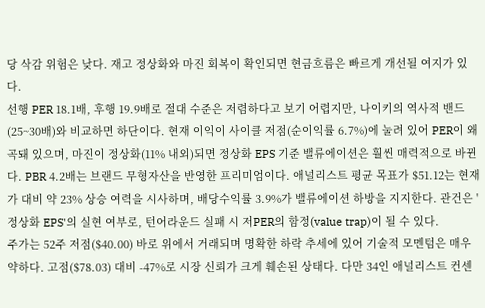당 삭감 위험은 낮다. 재고 정상화와 마진 회복이 확인되면 현금흐름은 빠르게 개선될 여지가 있다.
선행 PER 18.1배, 후행 19.9배로 절대 수준은 저렴하다고 보기 어렵지만, 나이키의 역사적 밴드(25~30배)와 비교하면 하단이다. 현재 이익이 사이클 저점(순이익률 6.7%)에 눌려 있어 PER이 왜곡돼 있으며, 마진이 정상화(11% 내외)되면 정상화 EPS 기준 밸류에이션은 훨씬 매력적으로 바뀐다. PBR 4.2배는 브랜드 무형자산을 반영한 프리미엄이다. 애널리스트 평균 목표가 $51.12는 현재가 대비 약 23% 상승 여력을 시사하며, 배당수익률 3.9%가 밸류에이션 하방을 지지한다. 관건은 '정상화 EPS'의 실현 여부로, 턴어라운드 실패 시 저PER의 함정(value trap)이 될 수 있다.
주가는 52주 저점($40.00) 바로 위에서 거래되며 명확한 하락 추세에 있어 기술적 모멘텀은 매우 약하다. 고점($78.03) 대비 -47%로 시장 신뢰가 크게 훼손된 상태다. 다만 34인 애널리스트 컨센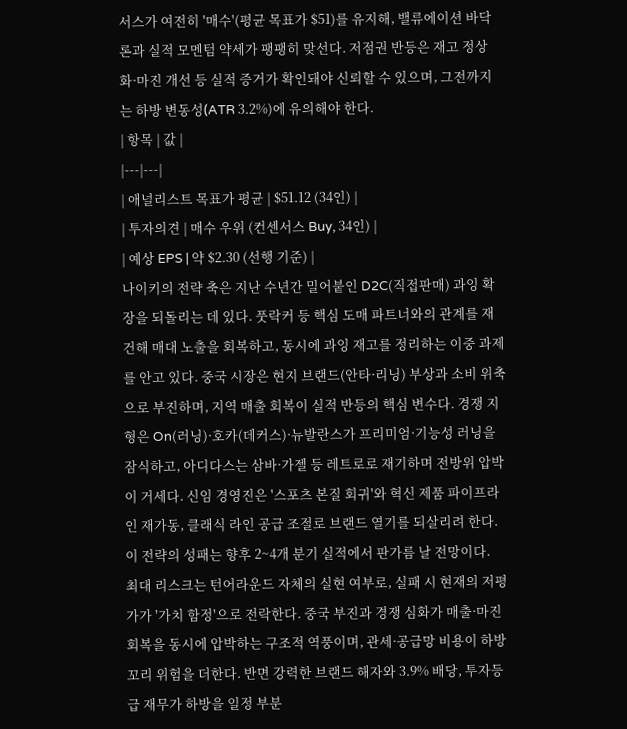서스가 여전히 '매수'(평균 목표가 $51)를 유지해, 밸류에이션 바닥론과 실적 모멘텀 약세가 팽팽히 맞선다. 저점권 반등은 재고 정상화·마진 개선 등 실적 증거가 확인돼야 신뢰할 수 있으며, 그전까지는 하방 변동성(ATR 3.2%)에 유의해야 한다.
| 항목 | 값 |
|---|---|
| 애널리스트 목표가 평균 | $51.12 (34인) |
| 투자의견 | 매수 우위 (컨센서스 Buy, 34인) |
| 예상 EPS | 약 $2.30 (선행 기준) |
나이키의 전략 축은 지난 수년간 밀어붙인 D2C(직접판매) 과잉 확장을 되돌리는 데 있다. 풋락커 등 핵심 도매 파트너와의 관계를 재건해 매대 노출을 회복하고, 동시에 과잉 재고를 정리하는 이중 과제를 안고 있다. 중국 시장은 현지 브랜드(안타·리닝) 부상과 소비 위축으로 부진하며, 지역 매출 회복이 실적 반등의 핵심 변수다. 경쟁 지형은 On(러닝)·호카(데커스)·뉴발란스가 프리미엄·기능성 러닝을 잠식하고, 아디다스는 삼바·가젤 등 레트로로 재기하며 전방위 압박이 거세다. 신임 경영진은 '스포츠 본질 회귀'와 혁신 제품 파이프라인 재가동, 클래식 라인 공급 조절로 브랜드 열기를 되살리려 한다. 이 전략의 성패는 향후 2~4개 분기 실적에서 판가름 날 전망이다.
최대 리스크는 턴어라운드 자체의 실현 여부로, 실패 시 현재의 저평가가 '가치 함정'으로 전락한다. 중국 부진과 경쟁 심화가 매출·마진 회복을 동시에 압박하는 구조적 역풍이며, 관세·공급망 비용이 하방 꼬리 위험을 더한다. 반면 강력한 브랜드 해자와 3.9% 배당, 투자등급 재무가 하방을 일정 부분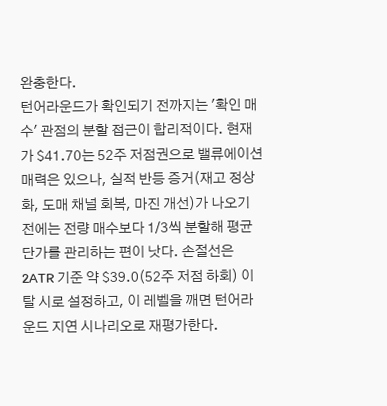완충한다.
턴어라운드가 확인되기 전까지는 '확인 매수' 관점의 분할 접근이 합리적이다. 현재가 $41.70는 52주 저점권으로 밸류에이션 매력은 있으나, 실적 반등 증거(재고 정상화, 도매 채널 회복, 마진 개선)가 나오기 전에는 전량 매수보다 1/3씩 분할해 평균단가를 관리하는 편이 낫다. 손절선은 2ATR 기준 약 $39.0(52주 저점 하회) 이탈 시로 설정하고, 이 레벨을 깨면 턴어라운드 지연 시나리오로 재평가한다.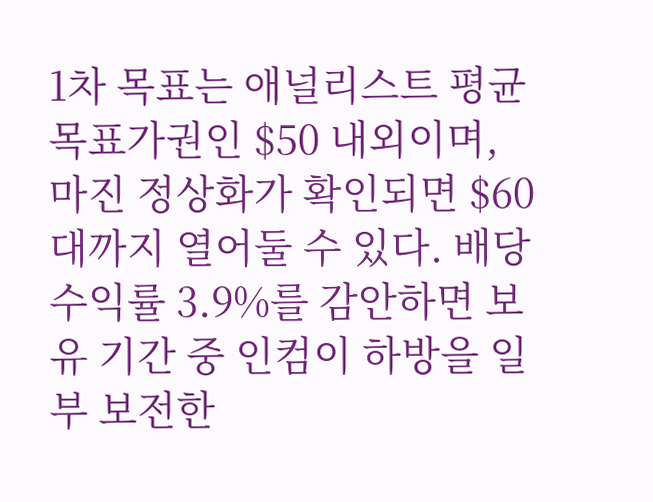1차 목표는 애널리스트 평균 목표가권인 $50 내외이며, 마진 정상화가 확인되면 $60대까지 열어둘 수 있다. 배당수익률 3.9%를 감안하면 보유 기간 중 인컴이 하방을 일부 보전한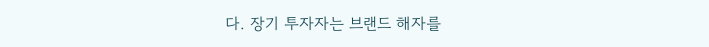다. 장기 투자자는 브랜드 해자를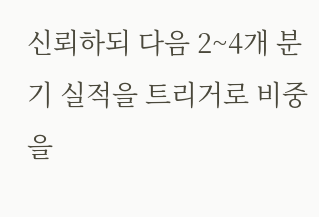신뢰하되 다음 2~4개 분기 실적을 트리거로 비중을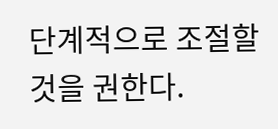단계적으로 조절할 것을 권한다.